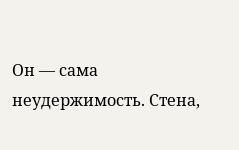Он — сама неудержимость. Стена,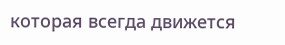которая всегда движется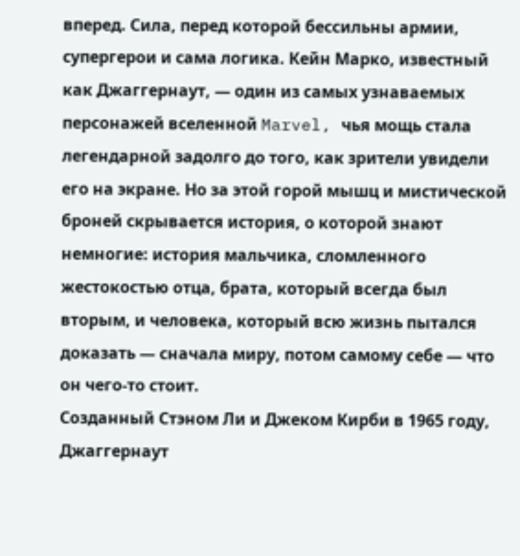вперед. Сила, перед которой бессильны армии, супергерои и сама логика. Кейн Марко, известный как Джаггернаут, — один из самых узнаваемых персонажей вселенной Marvel, чья мощь стала легендарной задолго до того, как зрители увидели его на экране. Но за этой горой мышц и мистической броней скрывается история, о которой знают немногие: история мальчика, сломленного жестокостью отца, брата, который всегда был вторым, и человека, который всю жизнь пытался доказать — сначала миру, потом самому себе — что он чего-то стоит.
Созданный Стэном Ли и Джеком Кирби в 1965 году, Джаггернаут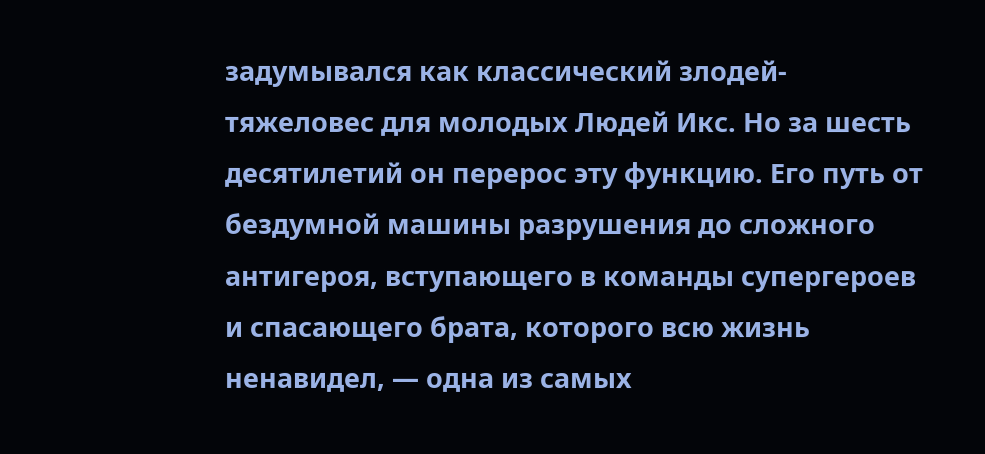задумывался как классический злодей-тяжеловес для молодых Людей Икс. Но за шесть десятилетий он перерос эту функцию. Его путь от бездумной машины разрушения до сложного антигероя, вступающего в команды супергероев и спасающего брата, которого всю жизнь ненавидел, — одна из самых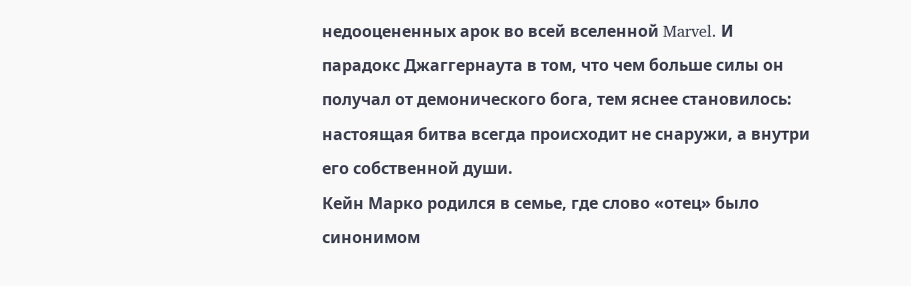недооцененных арок во всей вселенной Marvel. И парадокс Джаггернаута в том, что чем больше силы он получал от демонического бога, тем яснее становилось: настоящая битва всегда происходит не снаружи, а внутри его собственной души.
Кейн Марко родился в семье, где слово «отец» было синонимом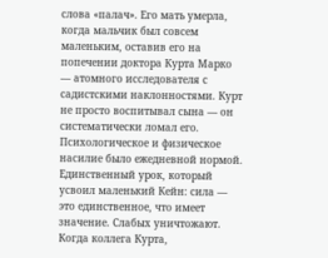слова «палач». Его мать умерла, когда мальчик был совсем маленьким, оставив его на попечении доктора Курта Марко — атомного исследователя с садистскими наклонностями. Курт не просто воспитывал сына — он систематически ломал его. Психологическое и физическое насилие было ежедневной нормой. Единственный урок, который усвоил маленький Кейн: сила — это единственное, что имеет значение. Слабых уничтожают.
Когда коллега Курта,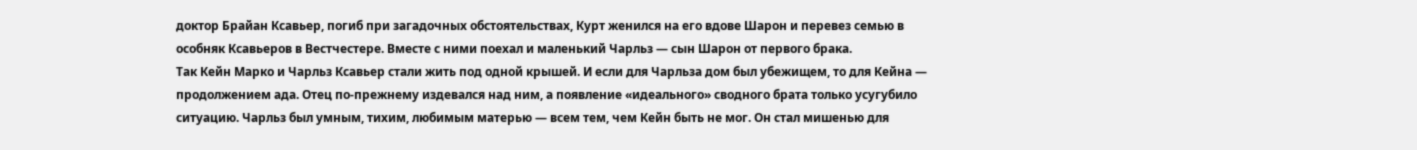доктор Брайан Ксавьер, погиб при загадочных обстоятельствах, Курт женился на его вдове Шарон и перевез семью в особняк Ксавьеров в Вестчестере. Вместе с ними поехал и маленький Чарльз — сын Шарон от первого брака.
Так Кейн Марко и Чарльз Ксавьер стали жить под одной крышей. И если для Чарльза дом был убежищем, то для Кейна — продолжением ада. Отец по-прежнему издевался над ним, а появление «идеального» сводного брата только усугубило ситуацию. Чарльз был умным, тихим, любимым матерью — всем тем, чем Кейн быть не мог. Он стал мишенью для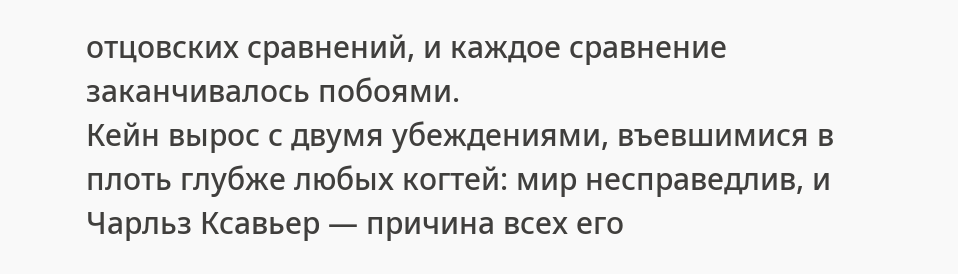отцовских сравнений, и каждое сравнение заканчивалось побоями.
Кейн вырос с двумя убеждениями, въевшимися в плоть глубже любых когтей: мир несправедлив, и Чарльз Ксавьер — причина всех его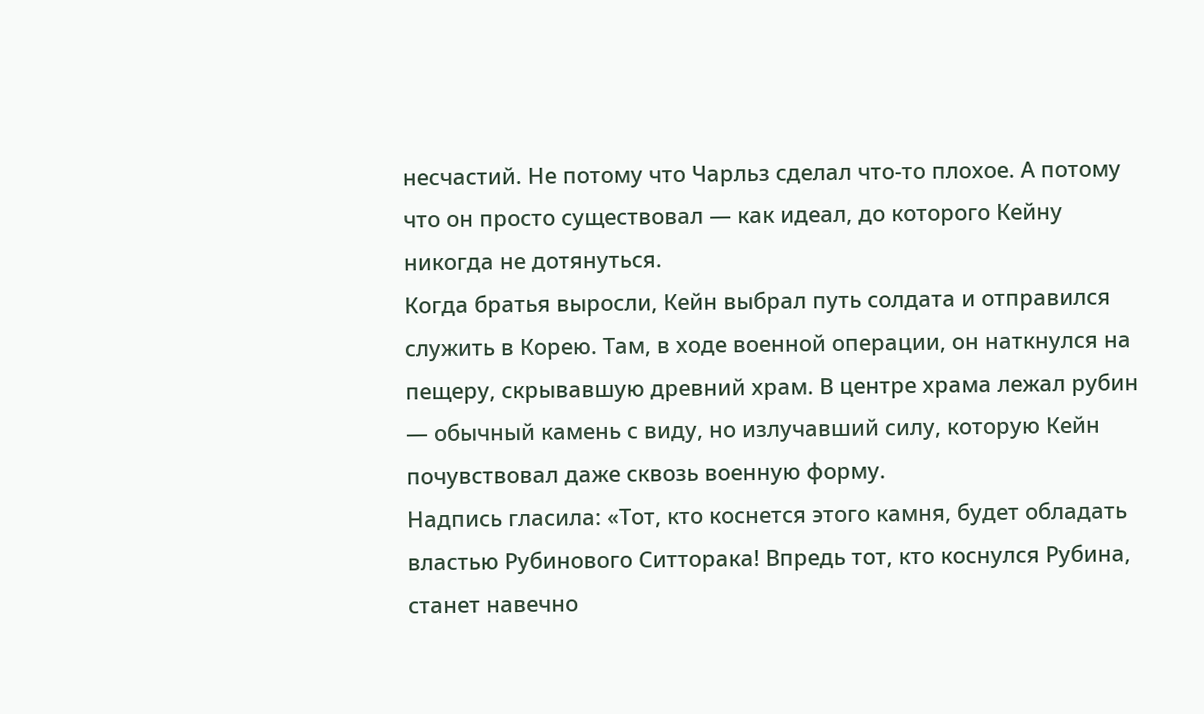несчастий. Не потому что Чарльз сделал что-то плохое. А потому что он просто существовал — как идеал, до которого Кейну никогда не дотянуться.
Когда братья выросли, Кейн выбрал путь солдата и отправился служить в Корею. Там, в ходе военной операции, он наткнулся на пещеру, скрывавшую древний храм. В центре храма лежал рубин — обычный камень с виду, но излучавший силу, которую Кейн почувствовал даже сквозь военную форму.
Надпись гласила: «Тот, кто коснется этого камня, будет обладать властью Рубинового Ситторака! Впредь тот, кто коснулся Рубина, станет навечно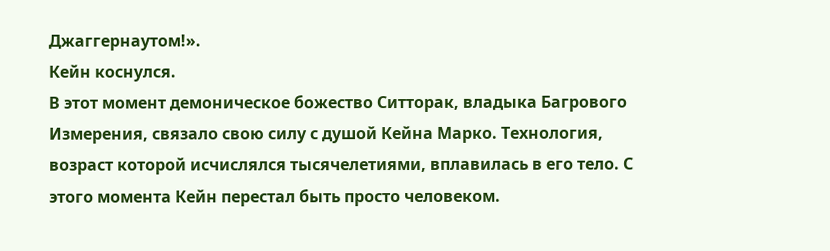Джаггернаутом!».
Кейн коснулся.
В этот момент демоническое божество Ситторак, владыка Багрового Измерения, связало свою силу с душой Кейна Марко. Технология, возраст которой исчислялся тысячелетиями, вплавилась в его тело. С этого момента Кейн перестал быть просто человеком.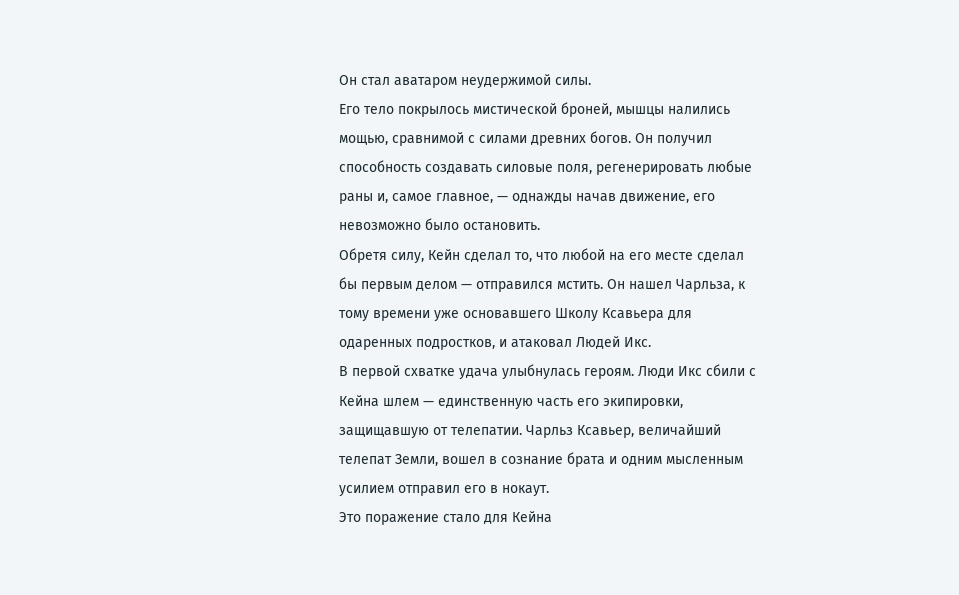Он стал аватаром неудержимой силы.
Его тело покрылось мистической броней, мышцы налились мощью, сравнимой с силами древних богов. Он получил способность создавать силовые поля, регенерировать любые раны и, самое главное, — однажды начав движение, его невозможно было остановить.
Обретя силу, Кейн сделал то, что любой на его месте сделал бы первым делом — отправился мстить. Он нашел Чарльза, к тому времени уже основавшего Школу Ксавьера для одаренных подростков, и атаковал Людей Икс.
В первой схватке удача улыбнулась героям. Люди Икс сбили с Кейна шлем — единственную часть его экипировки, защищавшую от телепатии. Чарльз Ксавьер, величайший телепат Земли, вошел в сознание брата и одним мысленным усилием отправил его в нокаут.
Это поражение стало для Кейна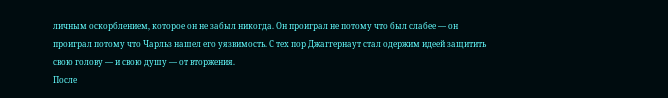личным оскорблением, которое он не забыл никогда. Он проиграл не потому что был слабее — он проиграл потому что Чарльз нашел его уязвимость. С тех пор Джаггернаут стал одержим идеей защитить свою голову — и свою душу — от вторжения.
После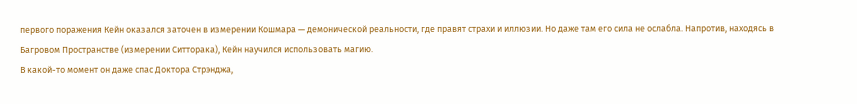первого поражения Кейн оказался заточен в измерении Кошмара — демонической реальности, где правят страхи и иллюзии. Но даже там его сила не ослабла. Напротив, находясь в Багровом Пространстве (измерении Ситторака), Кейн научился использовать магию.
В какой-то момент он даже спас Доктора Стрэнджа,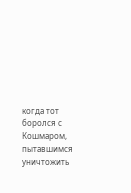когда тот боролся с Кошмаром, пытавшимся уничтожить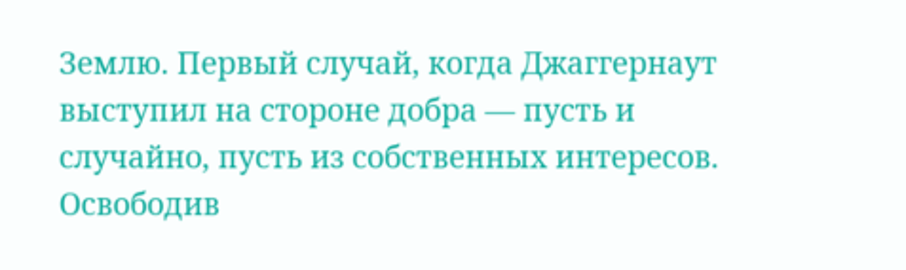Землю. Первый случай, когда Джаггернаут выступил на стороне добра — пусть и случайно, пусть из собственных интересов.
Освободив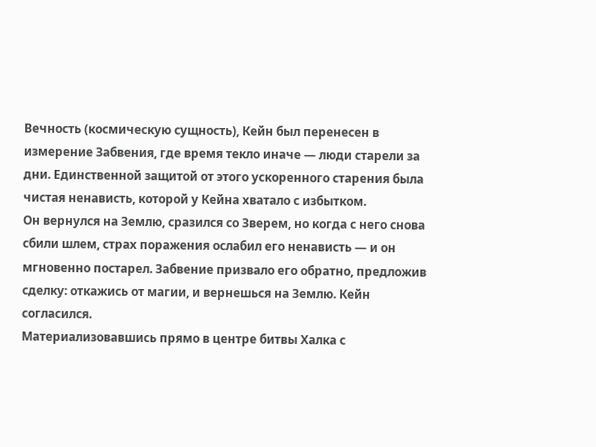Вечность (космическую сущность), Кейн был перенесен в измерение Забвения, где время текло иначе — люди старели за дни. Единственной защитой от этого ускоренного старения была чистая ненависть, которой у Кейна хватало с избытком.
Он вернулся на Землю, сразился со Зверем, но когда с него снова сбили шлем, страх поражения ослабил его ненависть — и он мгновенно постарел. Забвение призвало его обратно, предложив сделку: откажись от магии, и вернешься на Землю. Кейн согласился.
Материализовавшись прямо в центре битвы Халка с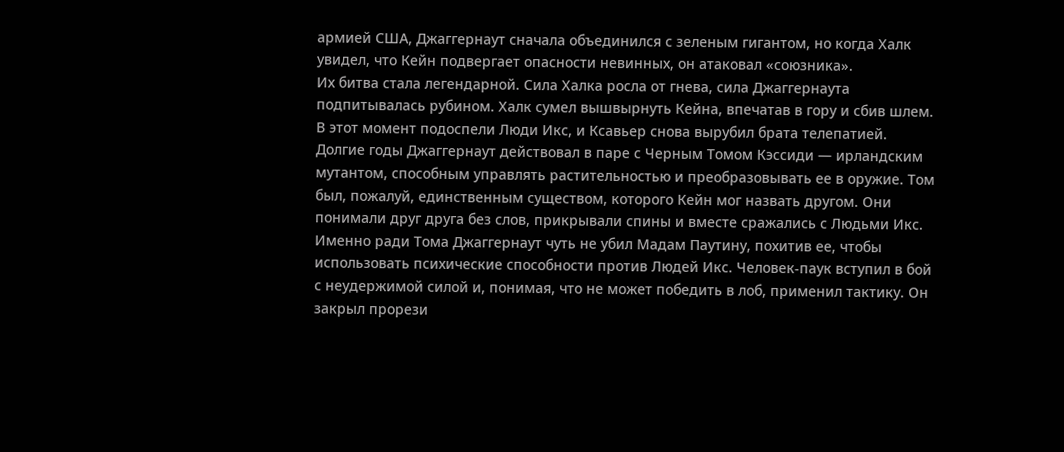армией США, Джаггернаут сначала объединился с зеленым гигантом, но когда Халк увидел, что Кейн подвергает опасности невинных, он атаковал «союзника».
Их битва стала легендарной. Сила Халка росла от гнева, сила Джаггернаута подпитывалась рубином. Халк сумел вышвырнуть Кейна, впечатав в гору и сбив шлем. В этот момент подоспели Люди Икс, и Ксавьер снова вырубил брата телепатией.
Долгие годы Джаггернаут действовал в паре с Черным Томом Кэссиди — ирландским мутантом, способным управлять растительностью и преобразовывать ее в оружие. Том был, пожалуй, единственным существом, которого Кейн мог назвать другом. Они понимали друг друга без слов, прикрывали спины и вместе сражались с Людьми Икс.
Именно ради Тома Джаггернаут чуть не убил Мадам Паутину, похитив ее, чтобы использовать психические способности против Людей Икс. Человек-паук вступил в бой с неудержимой силой и, понимая, что не может победить в лоб, применил тактику. Он закрыл прорези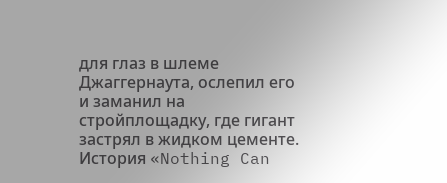для глаз в шлеме Джаггернаута, ослепил его и заманил на стройплощадку, где гигант застрял в жидком цементе. История «Nothing Can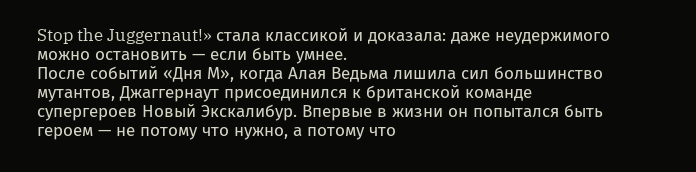Stop the Juggernaut!» стала классикой и доказала: даже неудержимого можно остановить — если быть умнее.
После событий «Дня М», когда Алая Ведьма лишила сил большинство мутантов, Джаггернаут присоединился к британской команде супергероев Новый Экскалибур. Впервые в жизни он попытался быть героем — не потому что нужно, а потому что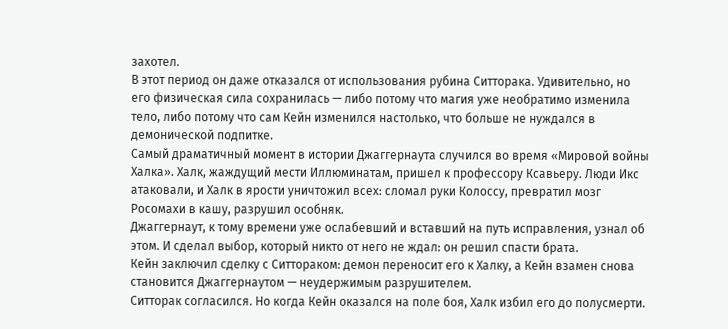захотел.
В этот период он даже отказался от использования рубина Ситторака. Удивительно, но его физическая сила сохранилась — либо потому что магия уже необратимо изменила тело, либо потому что сам Кейн изменился настолько, что больше не нуждался в демонической подпитке.
Самый драматичный момент в истории Джаггернаута случился во время «Мировой войны Халка». Халк, жаждущий мести Иллюминатам, пришел к профессору Ксавьеру. Люди Икс атаковали, и Халк в ярости уничтожил всех: сломал руки Колоссу, превратил мозг Росомахи в кашу, разрушил особняк.
Джаггернаут, к тому времени уже ослабевший и вставший на путь исправления, узнал об этом. И сделал выбор, который никто от него не ждал: он решил спасти брата.
Кейн заключил сделку с Ситтораком: демон переносит его к Халку, а Кейн взамен снова становится Джаггернаутом — неудержимым разрушителем.
Ситторак согласился. Но когда Кейн оказался на поле боя, Халк избил его до полусмерти.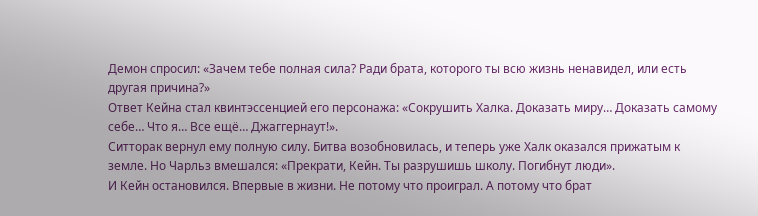Демон спросил: «Зачем тебе полная сила? Ради брата, которого ты всю жизнь ненавидел, или есть другая причина?»
Ответ Кейна стал квинтэссенцией его персонажа: «Сокрушить Халка. Доказать миру… Доказать самому себе… Что я… Все ещё… Джаггернаут!».
Ситторак вернул ему полную силу. Битва возобновилась, и теперь уже Халк оказался прижатым к земле. Но Чарльз вмешался: «Прекрати, Кейн. Ты разрушишь школу. Погибнут люди».
И Кейн остановился. Впервые в жизни. Не потому что проиграл. А потому что брат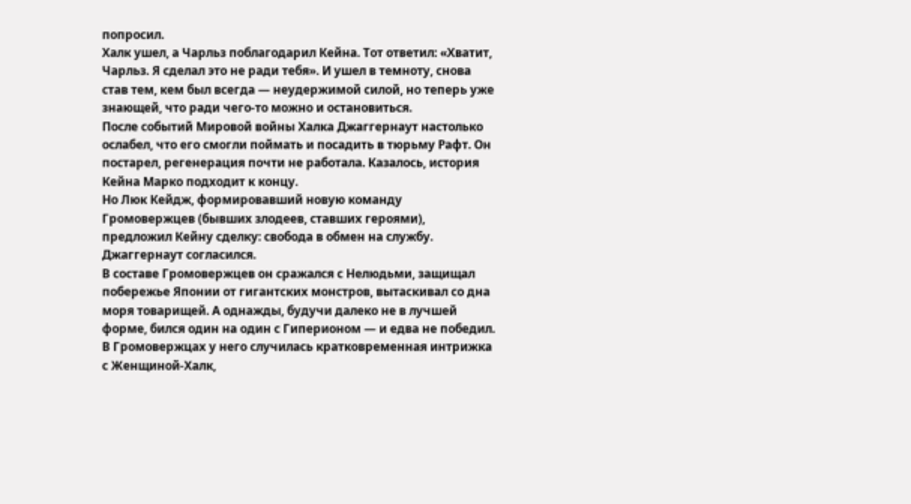попросил.
Халк ушел, а Чарльз поблагодарил Кейна. Тот ответил: «Хватит, Чарльз. Я сделал это не ради тебя». И ушел в темноту, снова став тем, кем был всегда — неудержимой силой, но теперь уже знающей, что ради чего-то можно и остановиться.
После событий Мировой войны Халка Джаггернаут настолько ослабел, что его смогли поймать и посадить в тюрьму Рафт. Он постарел, регенерация почти не работала. Казалось, история Кейна Марко подходит к концу.
Но Люк Кейдж, формировавший новую команду Громовержцев (бывших злодеев, ставших героями), предложил Кейну сделку: свобода в обмен на службу. Джаггернаут согласился.
В составе Громовержцев он сражался с Нелюдьми, защищал побережье Японии от гигантских монстров, вытаскивал со дна моря товарищей. А однажды, будучи далеко не в лучшей форме, бился один на один с Гиперионом — и едва не победил.
В Громовержцах у него случилась кратковременная интрижка с Женщиной-Халк,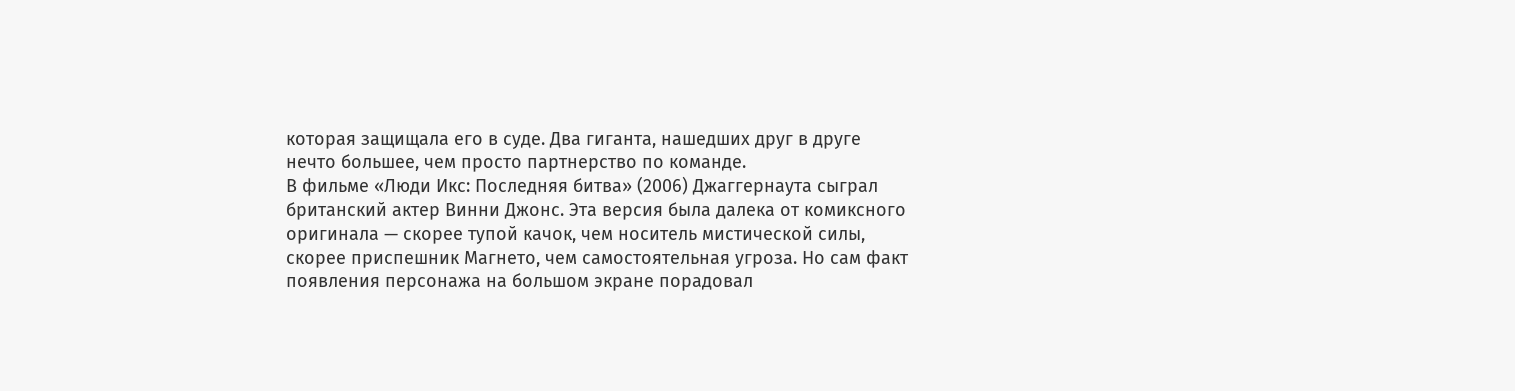которая защищала его в суде. Два гиганта, нашедших друг в друге нечто большее, чем просто партнерство по команде.
В фильме «Люди Икс: Последняя битва» (2006) Джаггернаута сыграл британский актер Винни Джонс. Эта версия была далека от комиксного оригинала — скорее тупой качок, чем носитель мистической силы, скорее приспешник Магнето, чем самостоятельная угроза. Но сам факт появления персонажа на большом экране порадовал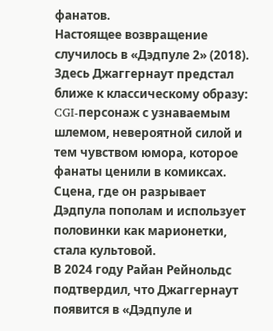фанатов.
Настоящее возвращение случилось в «Дэдпуле 2» (2018). Здесь Джаггернаут предстал ближе к классическому образу: CGI-персонаж с узнаваемым шлемом, невероятной силой и тем чувством юмора, которое фанаты ценили в комиксах. Сцена, где он разрывает Дэдпула пополам и использует половинки как марионетки, стала культовой.
В 2024 году Райан Рейнольдс подтвердил, что Джаггернаут появится в «Дэдпуле и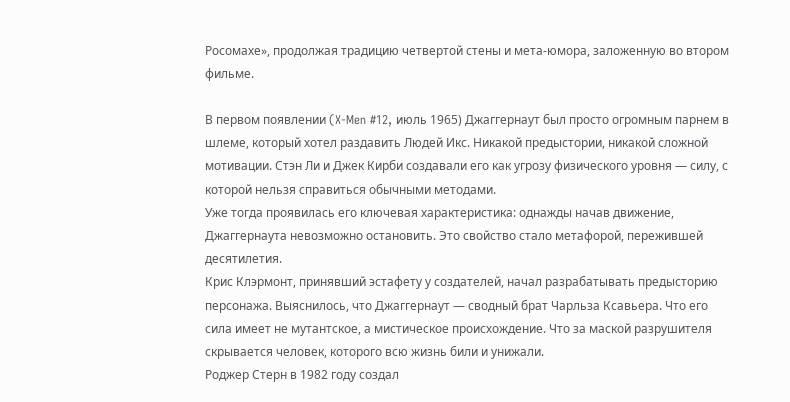Росомахе», продолжая традицию четвертой стены и мета-юмора, заложенную во втором фильме.

В первом появлении (X-Men #12, июль 1965) Джаггернаут был просто огромным парнем в шлеме, который хотел раздавить Людей Икс. Никакой предыстории, никакой сложной мотивации. Стэн Ли и Джек Кирби создавали его как угрозу физического уровня — силу, с которой нельзя справиться обычными методами.
Уже тогда проявилась его ключевая характеристика: однажды начав движение, Джаггернаута невозможно остановить. Это свойство стало метафорой, пережившей десятилетия.
Крис Клэрмонт, принявший эстафету у создателей, начал разрабатывать предысторию персонажа. Выяснилось, что Джаггернаут — сводный брат Чарльза Ксавьера. Что его сила имеет не мутантское, а мистическое происхождение. Что за маской разрушителя скрывается человек, которого всю жизнь били и унижали.
Роджер Стерн в 1982 году создал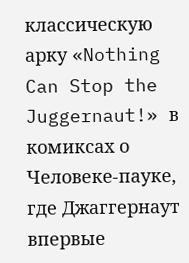классическую арку «Nothing Can Stop the Juggernaut!» в комиксах о Человеке-пауке, где Джаггернаут впервые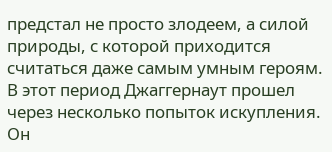предстал не просто злодеем, а силой природы, с которой приходится считаться даже самым умным героям.
В этот период Джаггернаут прошел через несколько попыток искупления. Он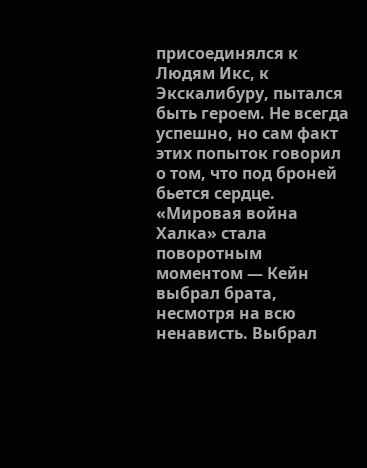присоединялся к Людям Икс, к Экскалибуру, пытался быть героем. Не всегда успешно, но сам факт этих попыток говорил о том, что под броней бьется сердце.
«Мировая война Халка» стала поворотным моментом — Кейн выбрал брата, несмотря на всю ненависть. Выбрал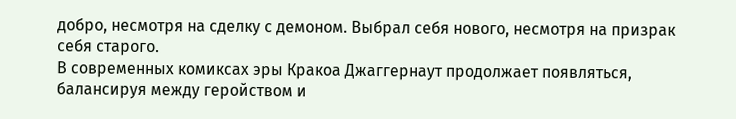добро, несмотря на сделку с демоном. Выбрал себя нового, несмотря на призрак себя старого.
В современных комиксах эры Кракоа Джаггернаут продолжает появляться, балансируя между геройством и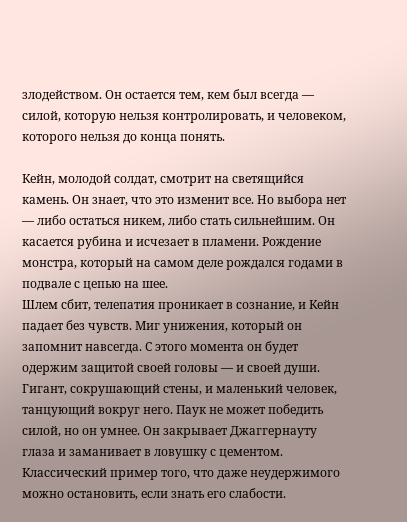злодейством. Он остается тем, кем был всегда — силой, которую нельзя контролировать, и человеком, которого нельзя до конца понять.

Кейн, молодой солдат, смотрит на светящийся камень. Он знает, что это изменит все. Но выбора нет — либо остаться никем, либо стать сильнейшим. Он касается рубина и исчезает в пламени. Рождение монстра, который на самом деле рождался годами в подвале с цепью на шее.
Шлем сбит, телепатия проникает в сознание, и Кейн падает без чувств. Миг унижения, который он запомнит навсегда. С этого момента он будет одержим защитой своей головы — и своей души.
Гигант, сокрушающий стены, и маленький человек, танцующий вокруг него. Паук не может победить силой, но он умнее. Он закрывает Джаггернауту глаза и заманивает в ловушку с цементом. Классический пример того, что даже неудержимого можно остановить, если знать его слабости.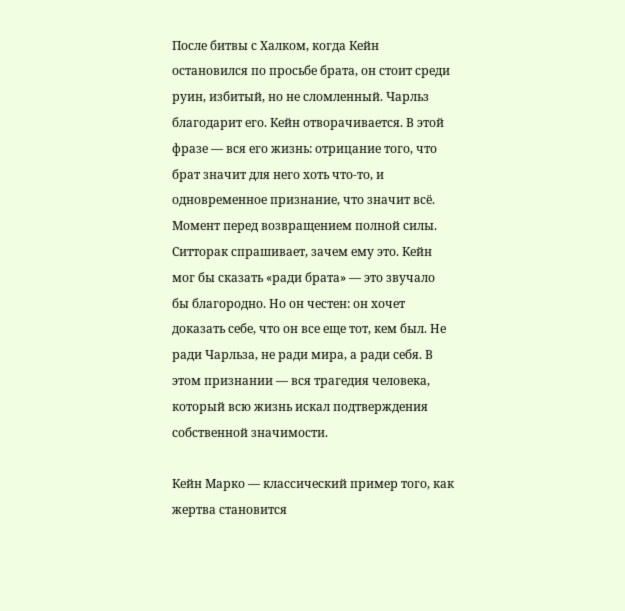После битвы с Халком, когда Кейн остановился по просьбе брата, он стоит среди руин, избитый, но не сломленный. Чарльз благодарит его. Кейн отворачивается. В этой фразе — вся его жизнь: отрицание того, что брат значит для него хоть что-то, и одновременное признание, что значит всё.
Момент перед возвращением полной силы. Ситторак спрашивает, зачем ему это. Кейн мог бы сказать «ради брата» — это звучало бы благородно. Но он честен: он хочет доказать себе, что он все еще тот, кем был. Не ради Чарльза, не ради мира, а ради себя. В этом признании — вся трагедия человека, который всю жизнь искал подтверждения собственной значимости.

Кейн Марко — классический пример того, как жертва становится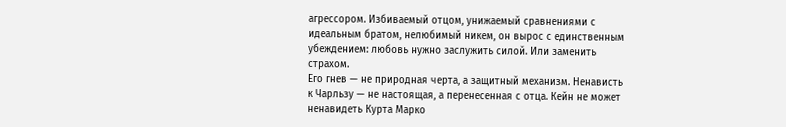агрессором. Избиваемый отцом, унижаемый сравнениями с идеальным братом, нелюбимый никем, он вырос с единственным убеждением: любовь нужно заслужить силой. Или заменить страхом.
Его гнев — не природная черта, а защитный механизм. Ненависть к Чарльзу — не настоящая, а перенесенная с отца. Кейн не может ненавидеть Курта Марко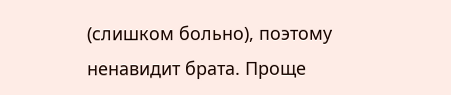(слишком больно), поэтому ненавидит брата. Проще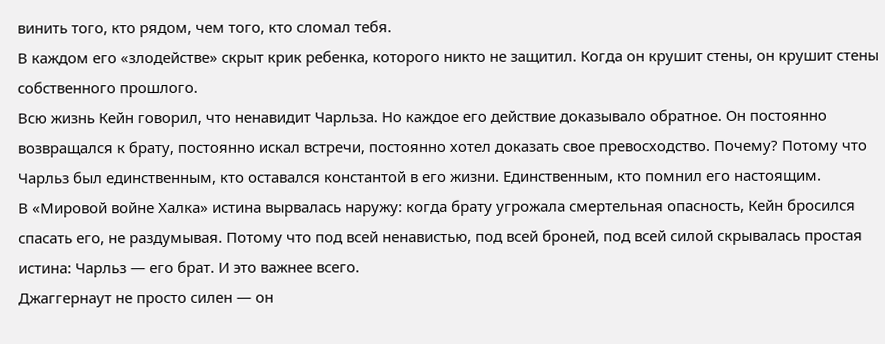винить того, кто рядом, чем того, кто сломал тебя.
В каждом его «злодействе» скрыт крик ребенка, которого никто не защитил. Когда он крушит стены, он крушит стены собственного прошлого.
Всю жизнь Кейн говорил, что ненавидит Чарльза. Но каждое его действие доказывало обратное. Он постоянно возвращался к брату, постоянно искал встречи, постоянно хотел доказать свое превосходство. Почему? Потому что Чарльз был единственным, кто оставался константой в его жизни. Единственным, кто помнил его настоящим.
В «Мировой войне Халка» истина вырвалась наружу: когда брату угрожала смертельная опасность, Кейн бросился спасать его, не раздумывая. Потому что под всей ненавистью, под всей броней, под всей силой скрывалась простая истина: Чарльз — его брат. И это важнее всего.
Джаггернаут не просто силен — он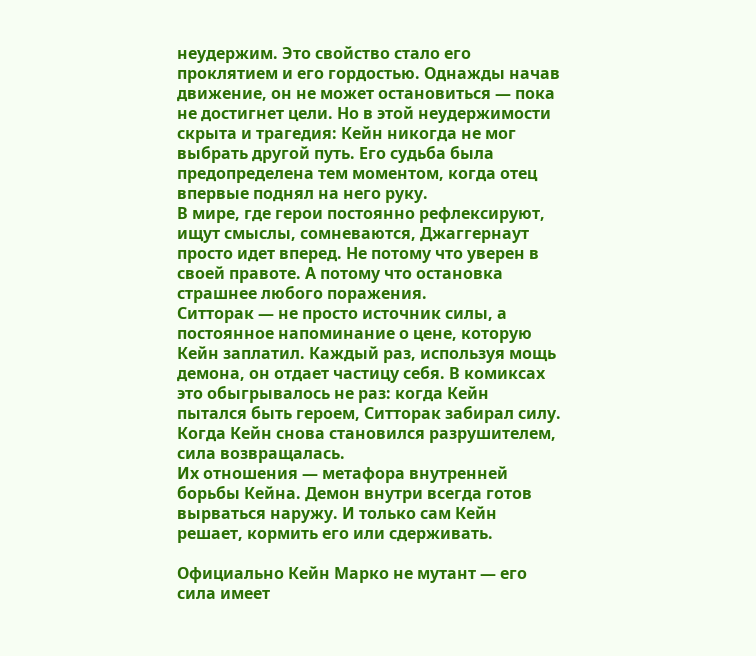неудержим. Это свойство стало его проклятием и его гордостью. Однажды начав движение, он не может остановиться — пока не достигнет цели. Но в этой неудержимости скрыта и трагедия: Кейн никогда не мог выбрать другой путь. Его судьба была предопределена тем моментом, когда отец впервые поднял на него руку.
В мире, где герои постоянно рефлексируют, ищут смыслы, сомневаются, Джаггернаут просто идет вперед. Не потому что уверен в своей правоте. А потому что остановка страшнее любого поражения.
Ситторак — не просто источник силы, а постоянное напоминание о цене, которую Кейн заплатил. Каждый раз, используя мощь демона, он отдает частицу себя. В комиксах это обыгрывалось не раз: когда Кейн пытался быть героем, Ситторак забирал силу. Когда Кейн снова становился разрушителем, сила возвращалась.
Их отношения — метафора внутренней борьбы Кейна. Демон внутри всегда готов вырваться наружу. И только сам Кейн решает, кормить его или сдерживать.

Официально Кейн Марко не мутант — его сила имеет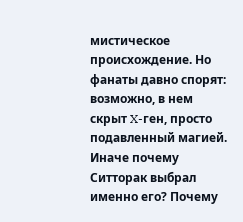мистическое происхождение. Но фанаты давно спорят: возможно, в нем скрыт X-ген, просто подавленный магией. Иначе почему Ситторак выбрал именно его? Почему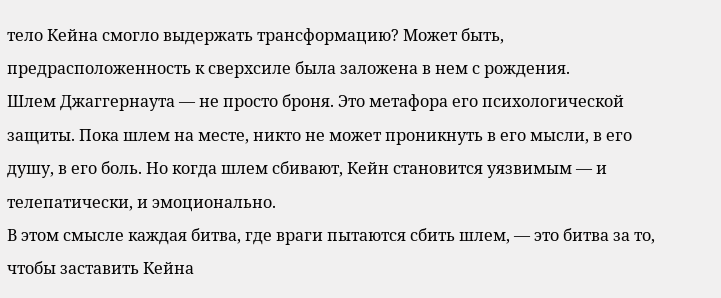тело Кейна смогло выдержать трансформацию? Может быть, предрасположенность к сверхсиле была заложена в нем с рождения.
Шлем Джаггернаута — не просто броня. Это метафора его психологической защиты. Пока шлем на месте, никто не может проникнуть в его мысли, в его душу, в его боль. Но когда шлем сбивают, Кейн становится уязвимым — и телепатически, и эмоционально.
В этом смысле каждая битва, где враги пытаются сбить шлем, — это битва за то, чтобы заставить Кейна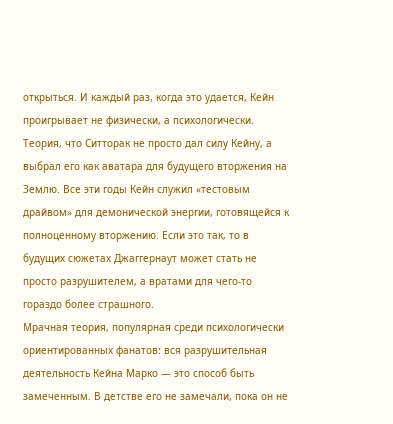открыться. И каждый раз, когда это удается, Кейн проигрывает не физически, а психологически.
Теория, что Ситторак не просто дал силу Кейну, а выбрал его как аватара для будущего вторжения на Землю. Все эти годы Кейн служил «тестовым драйвом» для демонической энергии, готовящейся к полноценному вторжению. Если это так, то в будущих сюжетах Джаггернаут может стать не просто разрушителем, а вратами для чего-то гораздо более страшного.
Мрачная теория, популярная среди психологически ориентированных фанатов: вся разрушительная деятельность Кейна Марко — это способ быть замеченным. В детстве его не замечали, пока он не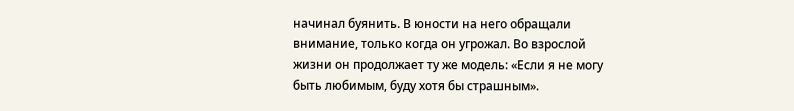начинал буянить. В юности на него обращали внимание, только когда он угрожал. Во взрослой жизни он продолжает ту же модель: «Если я не могу быть любимым, буду хотя бы страшным».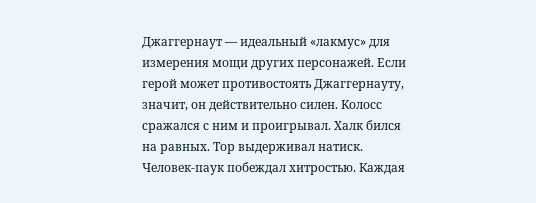Джаггернаут — идеальный «лакмус» для измерения мощи других персонажей. Если герой может противостоять Джаггернауту, значит, он действительно силен. Колосс сражался с ним и проигрывал. Халк бился на равных. Тор выдерживал натиск. Человек-паук побеждал хитростью. Каждая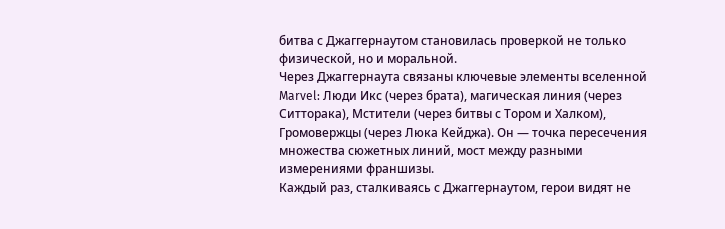битва с Джаггернаутом становилась проверкой не только физической, но и моральной.
Через Джаггернаута связаны ключевые элементы вселенной Marvel: Люди Икс (через брата), магическая линия (через Ситторака), Мстители (через битвы с Тором и Халком), Громовержцы (через Люка Кейджа). Он — точка пересечения множества сюжетных линий, мост между разными измерениями франшизы.
Каждый раз, сталкиваясь с Джаггернаутом, герои видят не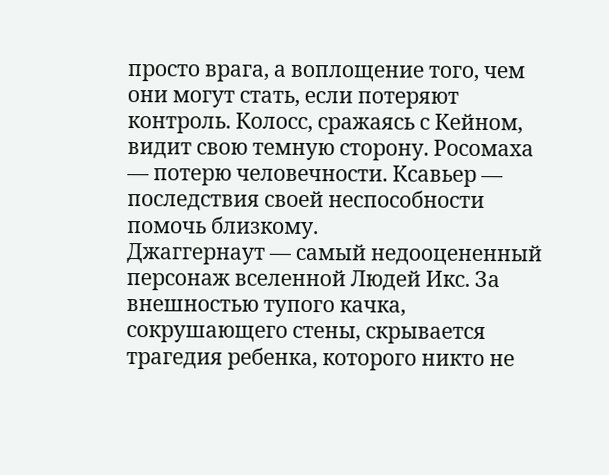просто врага, а воплощение того, чем они могут стать, если потеряют контроль. Колосс, сражаясь с Кейном, видит свою темную сторону. Росомаха — потерю человечности. Ксавьер — последствия своей неспособности помочь близкому.
Джаггернаут — самый недооцененный персонаж вселенной Людей Икс. За внешностью тупого качка, сокрушающего стены, скрывается трагедия ребенка, которого никто не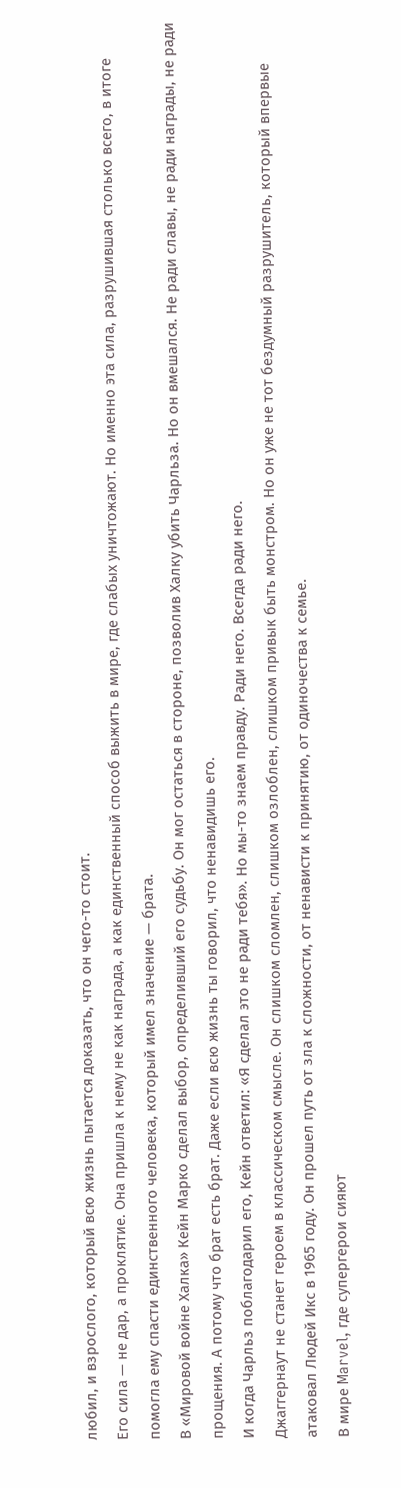любил, и взрослого, который всю жизнь пытается доказать, что он чего-то стоит.
Его сила — не дар, а проклятие. Она пришла к нему не как награда, а как единственный способ выжить в мире, где слабых уничтожают. Но именно эта сила, разрушившая столько всего, в итоге помогла ему спасти единственного человека, который имел значение — брата.
В «Мировой войне Халка» Кейн Марко сделал выбор, определивший его судьбу. Он мог остаться в стороне, позволив Халку убить Чарльза. Но он вмешался. Не ради славы, не ради награды, не ради прощения. А потому что брат есть брат. Даже если всю жизнь ты говорил, что ненавидишь его.
И когда Чарльз поблагодарил его, Кейн ответил: «Я сделал это не ради тебя». Но мы-то знаем правду. Ради него. Всегда ради него.
Джаггернаут не станет героем в классическом смысле. Он слишком сломлен, слишком озлоблен, слишком привык быть монстром. Но он уже не тот бездумный разрушитель, который впервые атаковал Людей Икс в 1965 году. Он прошел путь от зла к сложности, от ненависти к принятию, от одиночества к семье.
В мире Marvel, где супергерои сияют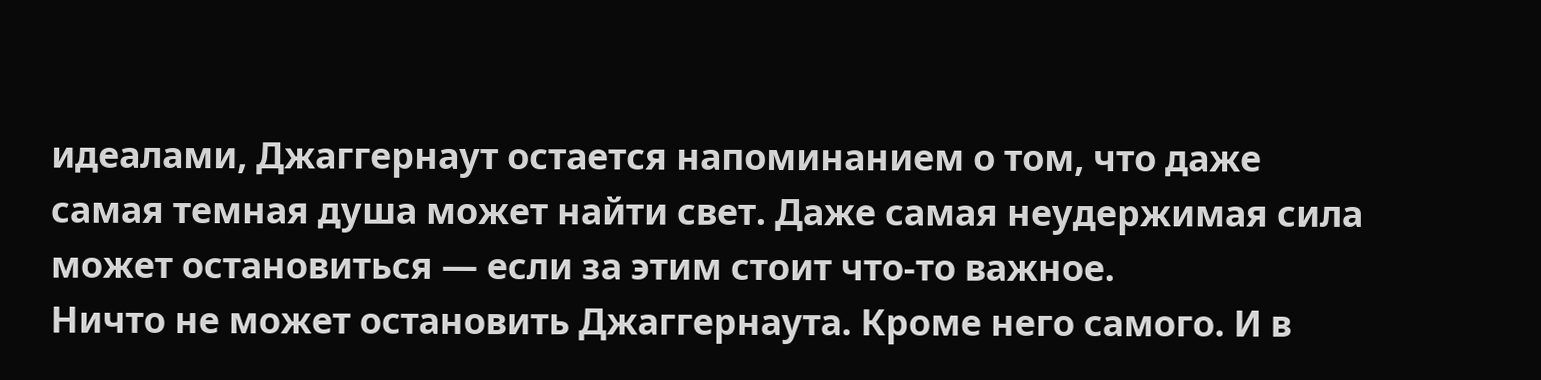идеалами, Джаггернаут остается напоминанием о том, что даже самая темная душа может найти свет. Даже самая неудержимая сила может остановиться — если за этим стоит что-то важное.
Ничто не может остановить Джаггернаута. Кроме него самого. И в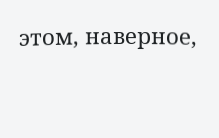этом, наверное,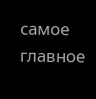самое главное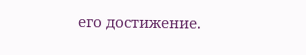его достижение.